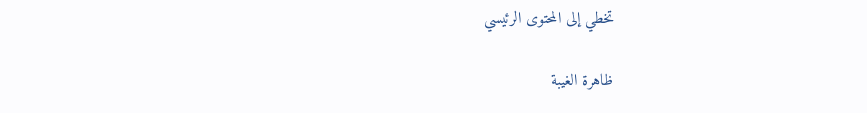تخطي إلى المحتوى الرئيسي

ظاهرة الغيبة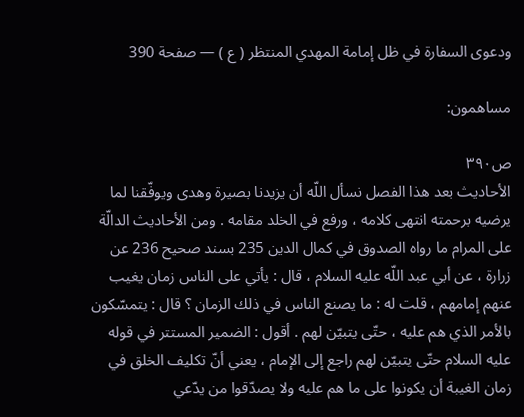ودعوى السفارة في ظل إمامة المهدي المنتظر ( ع ) — صفحة 390

مساهمون:

ص٣٩٠
الأحاديث بعد هذا الفصل نسأل اللّه أن يزيدنا بصيرة وهدى ويوفّقنا لما يرضيه برحمته انتهى كلامه ، ورفع في الخلد مقامه . ومن الأحاديث الدالّة على المرام ما رواه الصدوق في كمال الدين 235 بسند صحيح 236 عن زرارة ، عن أبي عبد اللّه عليه السلام ، قال : يأتي على الناس زمان يغيب عنهم إمامهم ، قلت له : ما يصنع الناس في ذلك الزمان ؟ قال : يتمسّكون بالأمر الذي هم عليه ، حتّى يتبيّن لهم . أقول : الضمير المستتر في قوله عليه السلام حتّى يتبيّن لهم راجع إلى الإمام ، يعني أنّ تكليف الخلق في زمان الغيبة أن يكونوا على ما هم عليه ولا يصدّقوا من يدّعي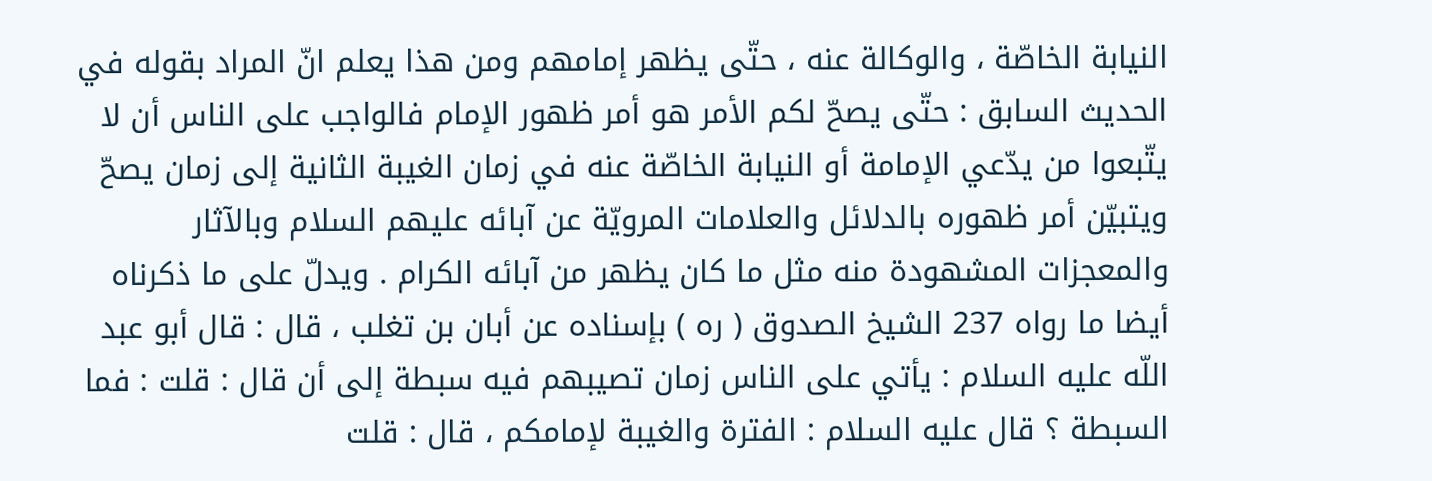النيابة الخاصّة ، والوكالة عنه ، حتّى يظهر إمامهم ومن هذا يعلم انّ المراد بقوله في الحديث السابق : حتّى يصحّ لكم الأمر هو أمر ظهور الإمام فالواجب على الناس أن لا يتّبعوا من يدّعي الإمامة أو النيابة الخاصّة عنه في زمان الغيبة الثانية إلى زمان يصحّ ويتبيّن أمر ظهوره بالدلائل والعلامات المرويّة عن آبائه عليهم السلام وبالآثار والمعجزات المشهودة منه مثل ما كان يظهر من آبائه الكرام . ويدلّ على ما ذكرناه أيضا ما رواه 237 الشيخ الصدوق ( ره ) بإسناده عن أبان بن تغلب ، قال : قال أبو عبد اللّه عليه السلام : يأتي على الناس زمان تصيبهم فيه سبطة إلى أن قال : قلت : فما السبطة ؟ قال عليه السلام : الفترة والغيبة لإمامكم ، قال : قلت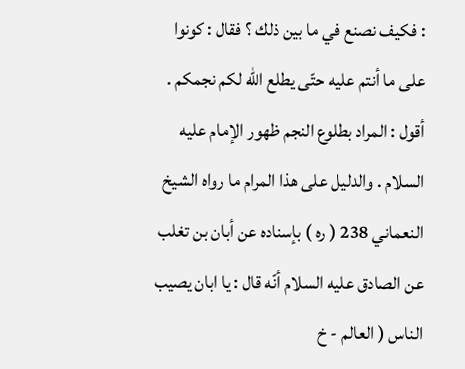: فكيف نصنع في ما بين ذلك ؟ فقال : كونوا على ما أنتم عليه حتّى يطلع اللّه لكم نجمكم . أقول : المراد بطلوع النجم ظهور الإمام عليه السلام . والدليل على هذا المرام ما رواه الشيخ النعماني 238 ( ره ) بإسناده عن أبان بن تغلب عن الصادق عليه السلام أنّه قال : يا ابان يصيب الناس ( العالم - خ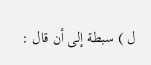ل ) سبطة إلى أن قال :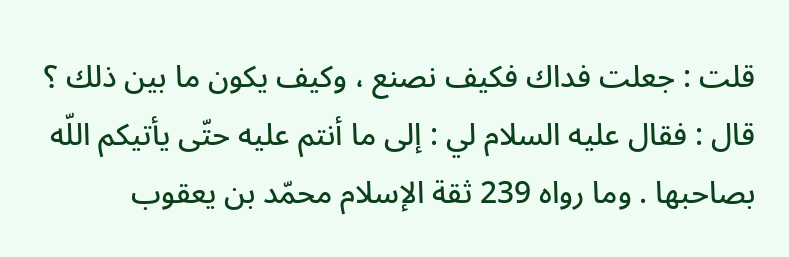قلت : جعلت فداك فكيف نصنع ، وكيف يكون ما بين ذلك ؟ قال : فقال عليه السلام لي : إلى ما أنتم عليه حتّى يأتيكم اللّه بصاحبها . وما رواه 239 ثقة الإسلام محمّد بن يعقوب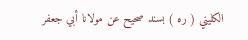الكليني ( ره ) بسند صحيح عن مولانا أبي جعفر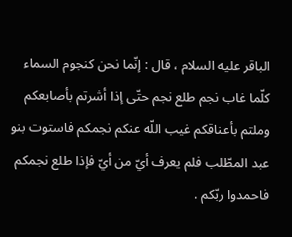الباقر عليه السلام ، قال : إنّما نحن كنجوم السماء كلّما غاب نجم طلع نجم حتّى إذا أشرتم بأصابعكم وملتم بأعناقكم غيب اللّه عنكم نجمكم فاستوت بنو عبد المطّلب فلم يعرف أيّ من أيّ فإذا طلع نجمكم فاحمدوا ربّكم .